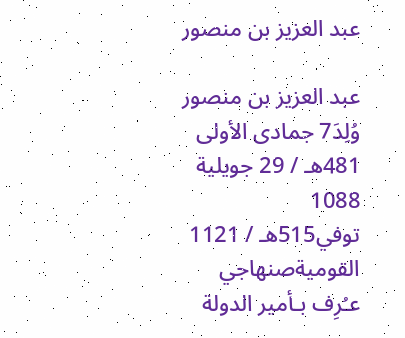عبد العزيز بن منصور

عبد العزيز بن منصور
وُلِدَ7 جمادى الأولى 481هـ / 29 جويلية 1088
توفي515هـ / 1121
القوميةصنهاجي
عـُرِف بـأمير الدولة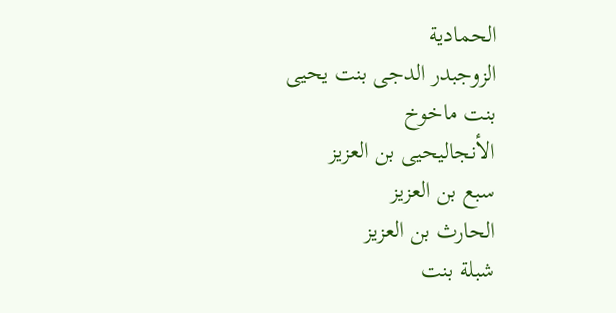الحمادية
الزوجبدر الدجى بنت يحيى
بنت ماخوخ
الأنجاليحيى بن العزيز
سبع بن العزيز
الحارث بن العزيز
شبلة بنت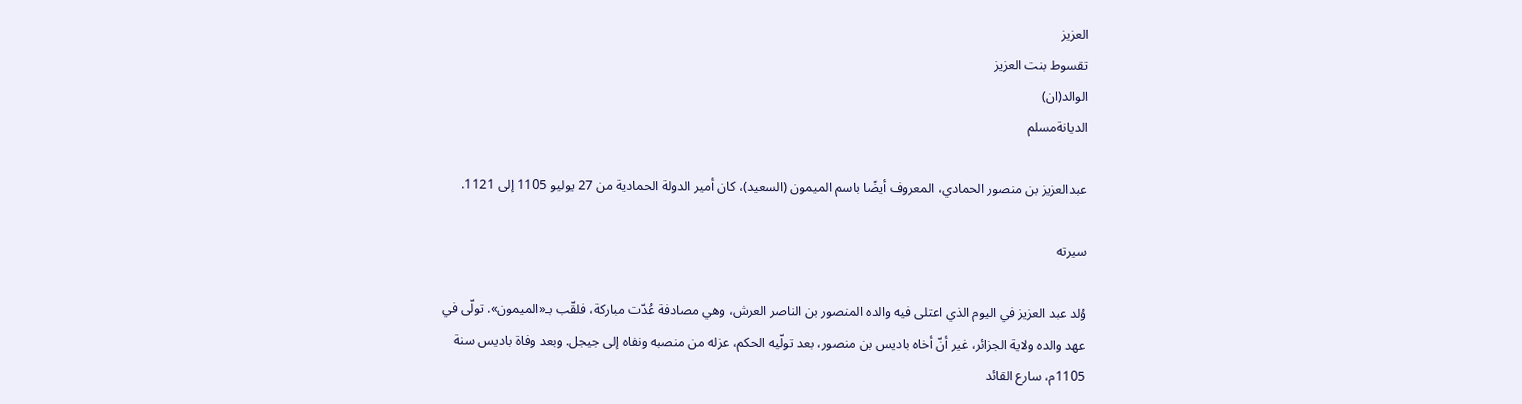العزيز
تقسوط بنت العزيز
الوالد(ان)
الديانةمسلم

عبدالعزيز بن منصور الحمادي، المعروف أيضًا باسم الميمون (السعيد)، كان أمير الدولة الحمادية من 27 يوليو 1105 إلى 1121.

سيرته

وُلد عبد العزيز في اليوم الذي اعتلى فيه والده المنصور بن الناصر العرش، وهي مصادفة عُدّت مباركة، فلقّب بـ«الميمون». تولّى في عهد والده ولاية الجزائر، غير أنّ أخاه باديس بن منصور، بعد تولّيه الحكم، عزله من منصبه ونفاه إلى جيجل. وبعد وفاة باديس سنة 1105م، سارع القائد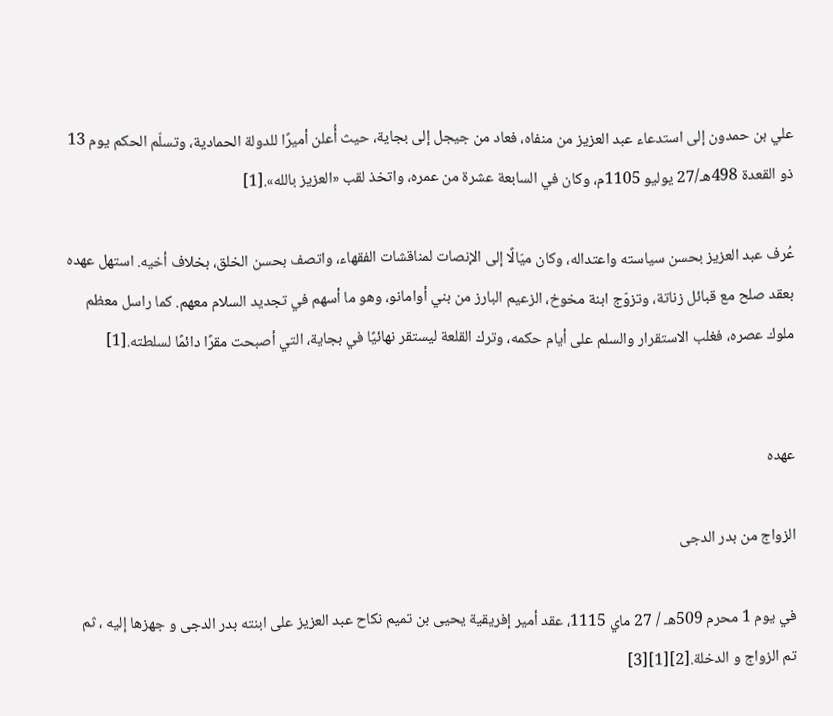علي بن حمدون إلى استدعاء عبد العزيز من منفاه، فعاد من جيجل إلى بجاية، حيث أُعلن أميرًا للدولة الحمادية، وتسلّم الحكم يوم 13 ذو القعدة 498هـ/27 يوليو 1105م، وكان في السابعة عشرة من عمره، واتخذ لقب «العزيز بالله».[1]

عُرف عبد العزيز بحسن سياسته واعتداله، وكان ميّالًا إلى الإنصات لمناقشات الفقهاء، واتصف بحسن الخلق، بخلاف أخيه. استهل عهده بعقد صلح مع قبائل زناتة، وتزوّج ابنة مخوخ، الزعيم البارز من بني أوامانو، وهو ما أسهم في تجديد السلام معهم. كما راسل معظم ملوك عصره، فغلب الاستقرار والسلم على أيام حكمه، وترك القلعة ليستقر نهائيًا في بجاية، التي أصبحت مقرًا دائمًا لسلطته.[1]


عهده

الزواج من بدر الدجى

في يوم 1 محرم 509هـ / 27 ماي 1115، عقد أمير إفريقية يحيى بن تميم نكاح عبد العزيز على ابنته بدر الدجى و جهزها إليه ، ثم تم الزواج و الدخلة.[2][1][3]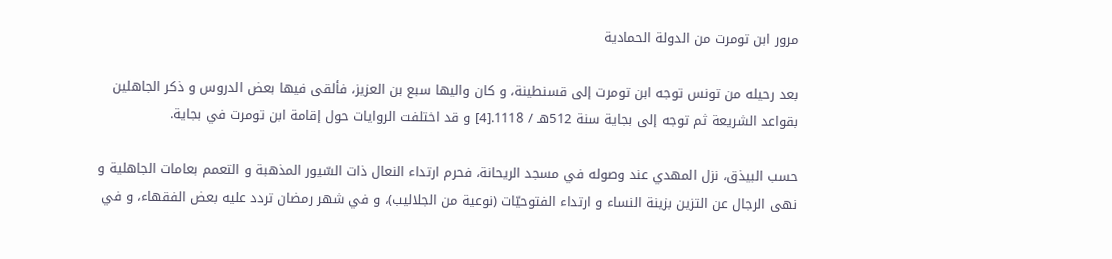مرور ابن تومرت من الدولة الحمادية

بعد رحيله من تونس توجه ابن تومرت إلى قسنطينة، و كان واليها سبع بن العزيز، فألقى فيها بعض الدروس و ذكر الجاهلين بقواعد الشريعة ثم توجه إلى بجاية سنة 512هـ / 1118.[4] و قد اختلفت الروايات حول إقامة ابن تومرت في بجاية.

حسب البيذق، نزل المهدي عند وصوله في مسجد الريحانة، فحرم ارتداء النعال ذات السّيور المذهبة و التعمم بعامات الجاهلية و نهى الرجال عن التزين بزينة النساء و ارتداء الفتوحيّات (نوعية من الجلاليب)، و في شهر رمضان تردد عليه بعض الفقهاء، و في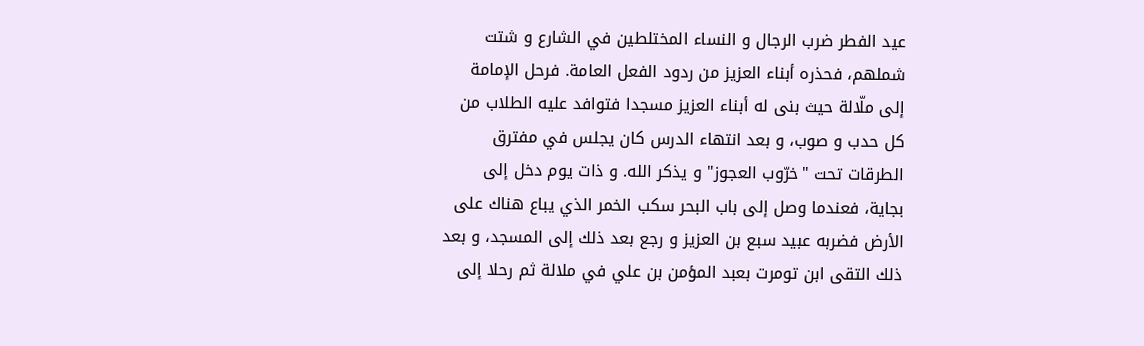عيد الفطر ضرب الرجال و النساء المختلطين في الشارع و شتت شملهم، فحذره أبناء العزيز من ردود الفعل العامة. فرحل الإمامة إلى ملّالة حيث بنى له أبناء العزيز مسجدا فتوافد عليه الطلاب من كل حدب و صوب، و بعد انتهاء الدرس كان يجلس في مفترق الطرقات تحت "خرّوب العجوز" و يذكر الله. و ذات يوم دخل إلى بجاية، فعندما وصل إلى باب البحر سكب الخمر الذي يباع هناك على الأرض فضربه عبيد سبع بن العزيز و رجع بعد ذلك إلى المسجد، و بعد ذلك التقى ابن تومرت بعبد المؤمن بن علي في ملالة ثم رحلا إلى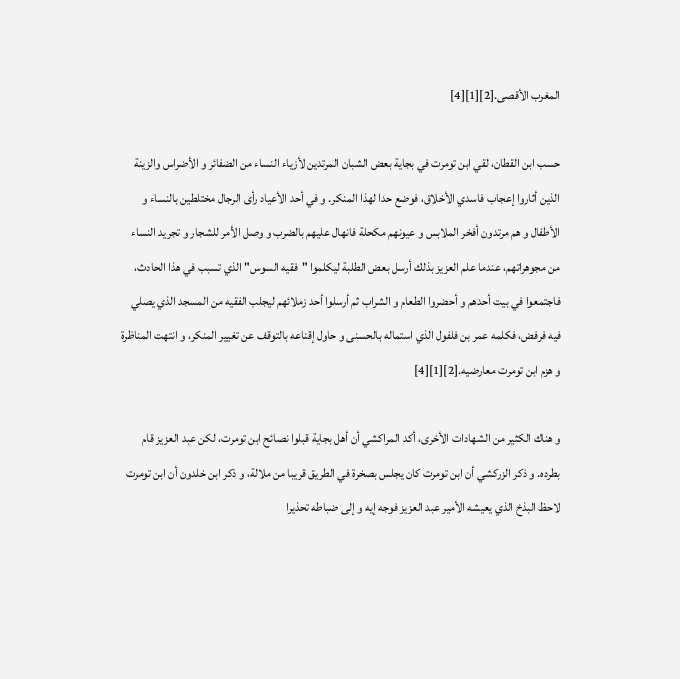المغرب الأقصى.[2][1][4]

حسب ابن القطان، لقي ابن تومرت في بجاية بعض الشبان المرتدين لأزياء النساء من الضفائر و الأضراس والزينة الذين أثاروا إعجاب فاسدي الأخلاق، فوضع حدا لهذا المنكر. و في أحد الأعياد رأى الرجال مختلطين بالنساء و الأطفال و هم مرتدون أفخر الملابس و عيونهم مكحلة فانهال عليهم بالضرب و وصل الأمر للشجار و تجريد النساء من مجوهراتهم، عندما علم العزيز بذلك أرسل بعض الطلبة ليكلموا "فقيه السوس" الذي تسبب في هذا الحادث، فاجتمعوا في بيت أحدهم و أحضروا الطعام و الشراب ثم أرسلوا أحد زملائهم ليجلب الفقيه من المسجد الذي يصلي فيه فرفض، فكلمه عمر بن فلفول الذي استماله بالحسنى و حاول إقناعه بالتوقف عن تغيير المنكر، و انتهت المناظرة و هزم ابن تومرت معارضيه.[2][1][4]

و هناك الكثير من الشهادات الأخرى، أكد المراكشي أن أهل بجاية قبلوا نصائح ابن تومرت، لكن عبد العزيز قام بطرده. و ذكر الزركشي أن ابن تومرت كان يجلس بصخرة في الطريق قريبا من ملالة، و ذكر ابن خلدون أن ابن تومرت لاحظ البذخ الذي يعيشه الأمير عبد العزيز فوجه إيه و إلى ضباطه تحذيرا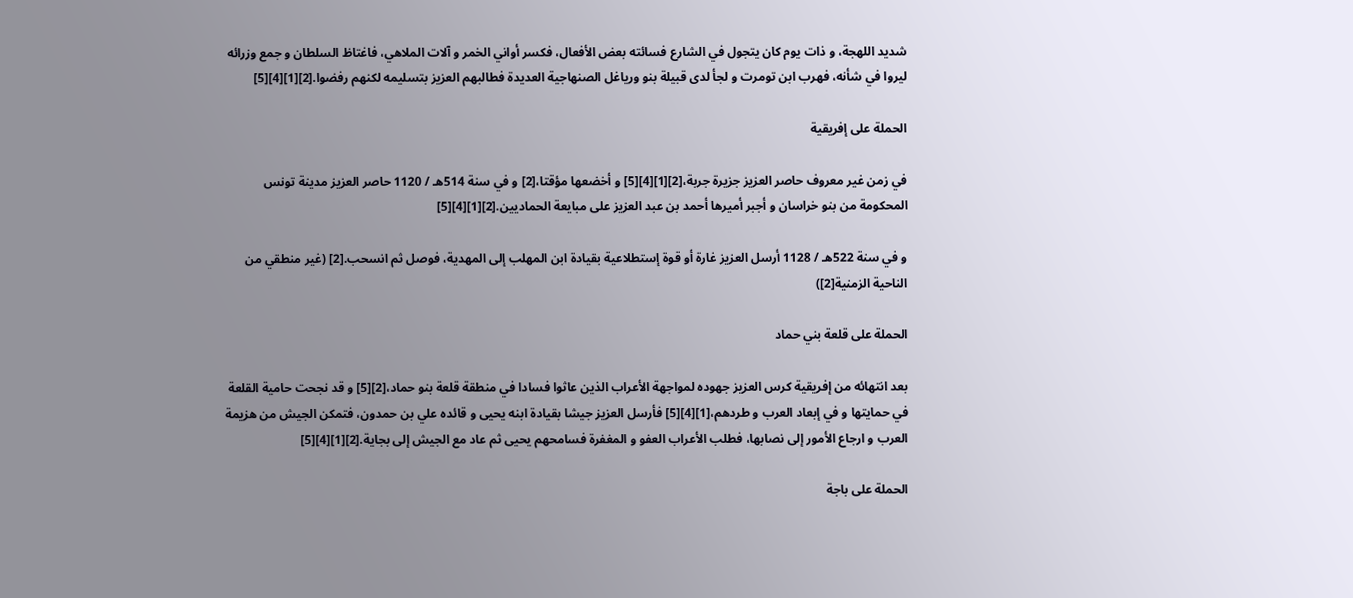شديد اللهجة، و ذات يوم كان يتجول في الشارع فسائته بعض الأفعال، فكسر أواني الخمر و آلات الملاهي، فاغتاظ السلطان و جمع وزرائه ليروا في شأنه، فهرب ابن تومرت و لجأ لدى قبيلة بنو ورياغل الصنهاجية العديدة فطالبهم العزيز بتسليمه لكنهم رفضوا.[2][1][4][5]

الحملة على إفريقية

في زمن غير معروف حاصر العزيز جزيرة جربة،[2][1][4][5] و أخضعها مؤقتا،[2] و في سنة 514هـ / 1120 حاصر العزيز مدينة تونس المحكومة من بنو خراسان و أجبر أميرها أحمد بن عبد العزيز على مبايعة الحماديين.[2][1][4][5]

و في سنة 522هـ / 1128 أرسل العزيز غارة أو قوة إستطلاعية بقيادة ابن المهلب إلى المهدية، فوصل ثم انسحب.[2] (غير منطقي من الناحية الزمنية[2])

الحملة على قلعة بني حماد

بعد انتهائه من إفريقية كرس العزيز جهوده لمواجهة الأعراب الذين عاثوا فسادا في منطقة قلعة بنو حماد،[2][5] و قد نجحت حامية القلعة في حمايتها و في إبعاد العرب و طردهم،[1][4][5] فأرسل العزيز جيشا بقيادة ابنه يحيى و قائده علي بن حمدون، فتمكن الجيش من هزيمة العرب و ارجاع الأمور إلى نصابها، فطلب الأعراب العفو و المغفرة فسامحهم يحيى ثم عاد مع الجيش إلى بجاية.[2][1][4][5]

الحملة على باجة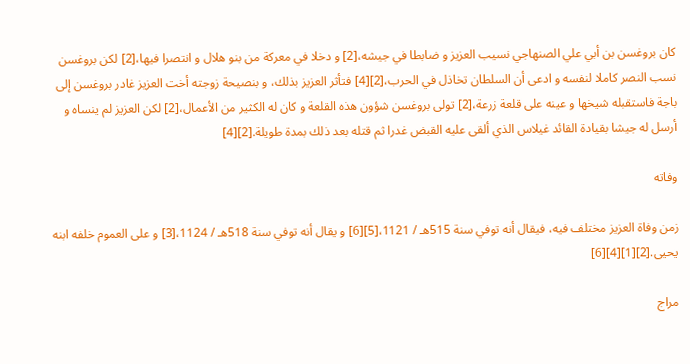كان بروغسن بن أبي علي الصنهاجي نسيب العزيز و ضابطا في جيشه،[2] و دخلا في معركة من بنو هلال و انتصرا فيها،[2] لكن بروغسن نسب النصر كاملا لنفسه و ادعى أن السلطان تخاذل في الحرب،[2][4] فتأثر العزيز بذلك، و بنصيحة زوجته أخت العزيز غادر بروغسن إلى باجة فاستقبله شيخها و عينه على قلعة زرعة،[2] تولى بروغسن شؤون هذه القلعة و كان له الكثير من الأعمال،[2] لكن العزيز لم ينساه و أرسل له جيشا بقيادة القائد غيلاس الذي ألقى عليه القبض غدرا ثم قتله بعد ذلك بمدة طويلة.[2][4]

وفاته

زمن وفاة العزيز مختلف فيه، فيقال أنه توفي سنة 515هـ / 1121،[5][6] و يقال أنه توفي سنة 518هـ / 1124،[3] و على العموم خلفه ابنه يحيى.[2][1][4][6]

مراج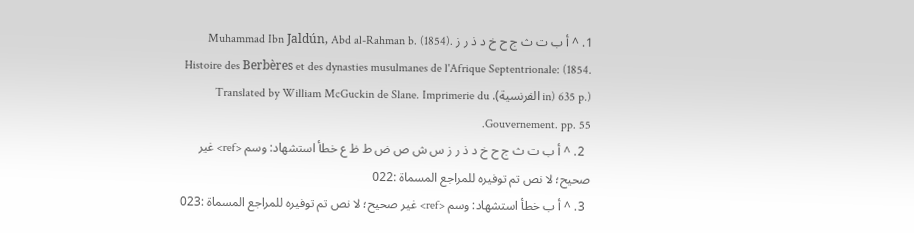1. ^ أ ب ت ث ج ح خ د ذ ر ز Muhammad Ibn Jaldún, Abd al-Rahman b. (1854). Histoire des Berbères et des dynasties musulmanes de l'Afrique Septentrionale: (1854. 635 p.) (in الفرنسية). Translated by William McGuckin de Slane. Imprimerie du Gouvernement. pp. 55.
  2. ^ أ ب ت ث ج ح خ د ذ ر ز س ش ص ض ط ظ ع خطأ استشهاد: وسم <ref> غير صحيح؛ لا نص تم توفيره للمراجع المسماة :022
  3. ^ أ ب خطأ استشهاد: وسم <ref> غير صحيح؛ لا نص تم توفيره للمراجع المسماة :023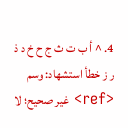4. ^ أ ب ت ث ج ح خ د ذ ر ز خطأ استشهاد: وسم <ref> غير صحيح؛ لا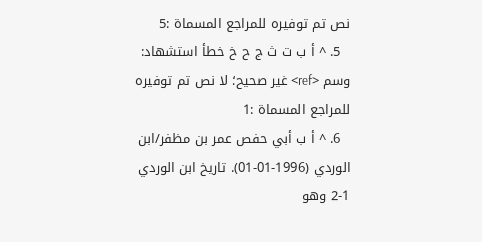نص تم توفيره للمراجع المسماة :5
  5. ^ أ ب ت ث ج ح خ خطأ استشهاد: وسم <ref> غير صحيح؛ لا نص تم توفيره للمراجع المسماة :1
  6. ^ أ ب أبي حفص عمر بن مظفر/ابن الوردي (1996-01-01). تاريخ ابن الوردي 1-2 وهو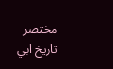مختصر تاريخ ابي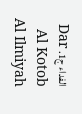الفداء ج1. Dar Al Kotob Al Ilmiyah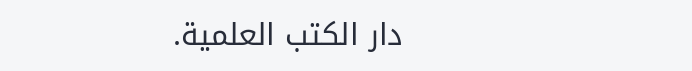دار الكتب العلمية.